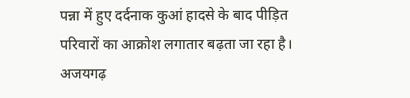पन्ना में हुए दर्दनाक कुआं हादसे के बाद पीड़ित परिवारों का आक्रोश लगातार बढ़ता जा रहा है। अजयगढ़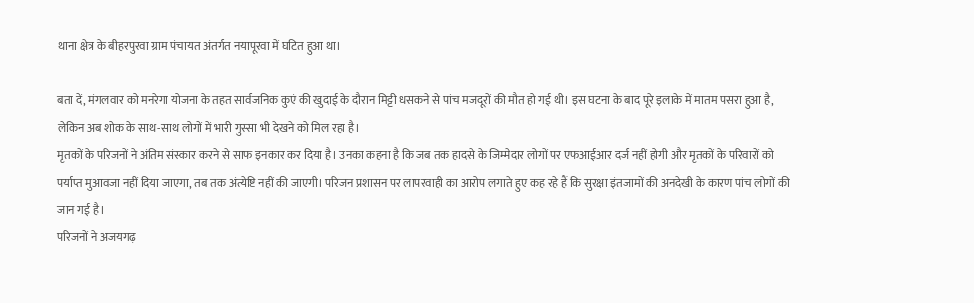थाना क्षेत्र के बीहरपुरवा ग्राम पंचायत अंतर्गत नयापूरवा में घटित हुआ था।

बता दें, मंगलवार को मनरेगा योजना के तहत सार्वजनिक कुएं की खुदाई के दौरान मिट्टी धसकने से पांच मजदूरों की मौत हो गई थी। इस घटना के बाद पूरे इलाके में मातम पसरा हुआ है, लेकिन अब शोक के साथ-साथ लोगों में भारी गुस्सा भी देखने को मिल रहा है।
मृतकों के परिजनों ने अंतिम संस्कार करने से साफ इनकार कर दिया है। उनका कहना है कि जब तक हादसे के जिम्मेदार लोगों पर एफआईआर दर्ज नहीं होगी और मृतकों के परिवारों को पर्याप्त मुआवजा नहीं दिया जाएगा, तब तक अंत्येष्टि नहीं की जाएगी। परिजन प्रशासन पर लापरवाही का आरोप लगाते हुए कह रहे हैं कि सुरक्षा इंतजामों की अनदेखी के कारण पांच लोगों की जान गई है।
परिजनों ने अजयगढ़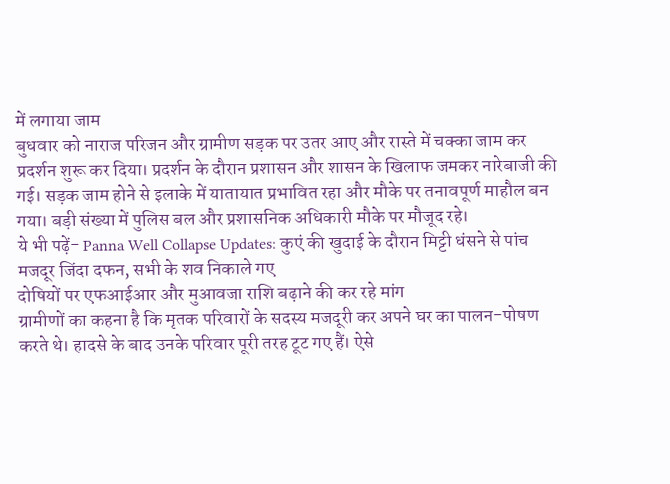में लगाया जाम
बुधवार को नाराज परिजन और ग्रामीण सड़क पर उतर आए और रास्ते में चक्का जाम कर प्रदर्शन शुरू कर दिया। प्रदर्शन के दौरान प्रशासन और शासन के खिलाफ जमकर नारेबाजी की गई। सड़क जाम होने से इलाके में यातायात प्रभावित रहा और मौके पर तनावपूर्ण माहौल बन गया। बड़ी संख्या में पुलिस बल और प्रशासनिक अधिकारी मौके पर मौजूद रहे।
ये भी पढ़ें- Panna Well Collapse Updates: कुएं की खुदाई के दौरान मिट्टी धंसने से पांच मजदूर जिंदा दफन, सभी के शव निकाले गए
दोषियों पर एफआईआर और मुआवजा राशि बढ़ाने की कर रहे मांग
ग्रामीणों का कहना है कि मृतक परिवारों के सदस्य मजदूरी कर अपने घर का पालन-पोषण करते थे। हादसे के बाद उनके परिवार पूरी तरह टूट गए हैं। ऐसे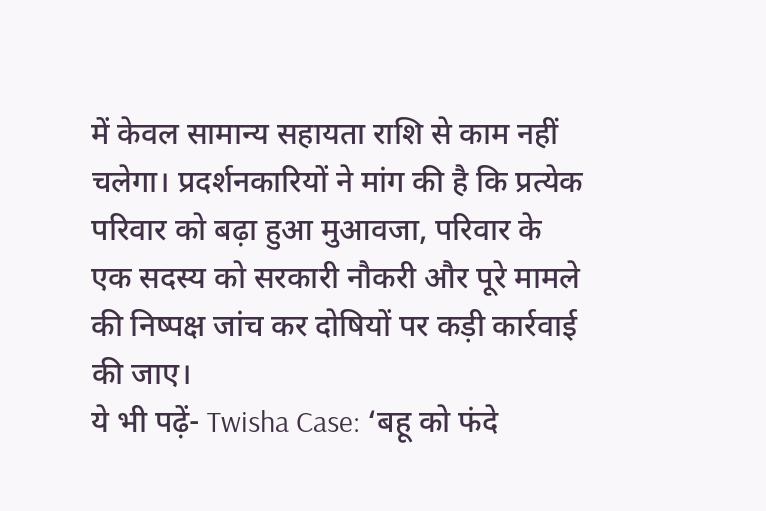में केवल सामान्य सहायता राशि से काम नहीं चलेगा। प्रदर्शनकारियों ने मांग की है कि प्रत्येक परिवार को बढ़ा हुआ मुआवजा, परिवार के एक सदस्य को सरकारी नौकरी और पूरे मामले की निष्पक्ष जांच कर दोषियों पर कड़ी कार्रवाई की जाए।
ये भी पढ़ें- Twisha Case: ‘बहू को फंदे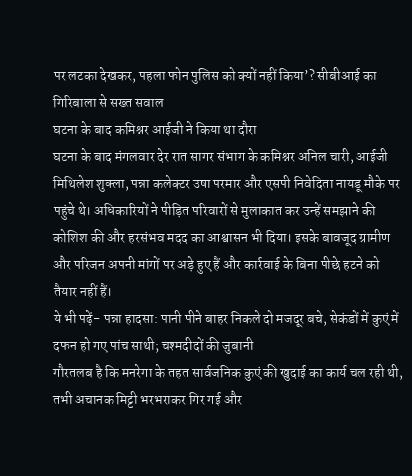पर लटका देखकर, पहला फोन पुलिस को क्यों नहीं किया’? सीबीआई का गिरिबाला से सख्त सवाल
घटना के बाद कमिश्नर आईजी ने किया था दौरा
घटना के बाद मंगलवार देर रात सागर संभाग के कमिश्नर अनिल चारी, आईजी मिथिलेश शुक्ला, पन्ना कलेक्टर उषा परमार और एसपी निवेदिता नायडू मौके पर पहुंचे थे। अधिकारियों ने पीड़ित परिवारों से मुलाकात कर उन्हें समझाने की कोशिश की और हरसंभव मदद का आश्वासन भी दिया। इसके बावजूद ग्रामीण और परिजन अपनी मांगों पर अड़े हुए हैं और कार्रवाई के बिना पीछे हटने को तैयार नहीं हैं।
ये भी पढ़ें- पन्ना हादसा: पानी पीने बाहर निकले दो मजदूर बचे, सेकंडों में कुएं में दफन हो गए पांच साथी; चश्मदीदों की जुबानी
गौरतलब है कि मनरेगा के तहत सार्वजनिक कुएं की खुदाई का कार्य चल रही थी, तभी अचानक मिट्टी भरभराकर गिर गई और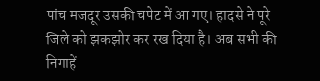पांच मजदूर उसकी चपेट में आ गए। हादसे ने पूरे जिले को झकझोर कर रख दिया है। अब सभी की निगाहें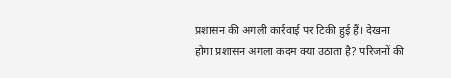प्रशासन की अगली कार्रवाई पर टिकी हुई हैं। देखना होगा प्रशासन अगला कदम क्या उठाता है? परिजनों की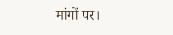मांगों पर।